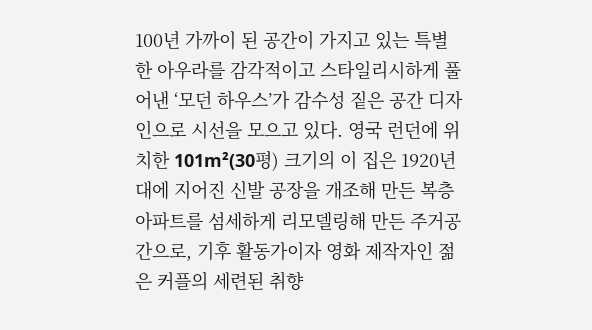100년 가까이 된 공간이 가지고 있는 특별한 아우라를 감각적이고 스타일리시하게 풀어낸 ‘모던 하우스’가 감수성 짙은 공간 디자인으로 시선을 모으고 있다. 영국 런던에 위치한 101m²(30평) 크기의 이 집은 1920년대에 지어진 신발 공장을 개조해 만든 복층 아파트를 섬세하게 리모델링해 만든 주거공간으로, 기후 활동가이자 영화 제작자인 젊은 커플의 세련된 취향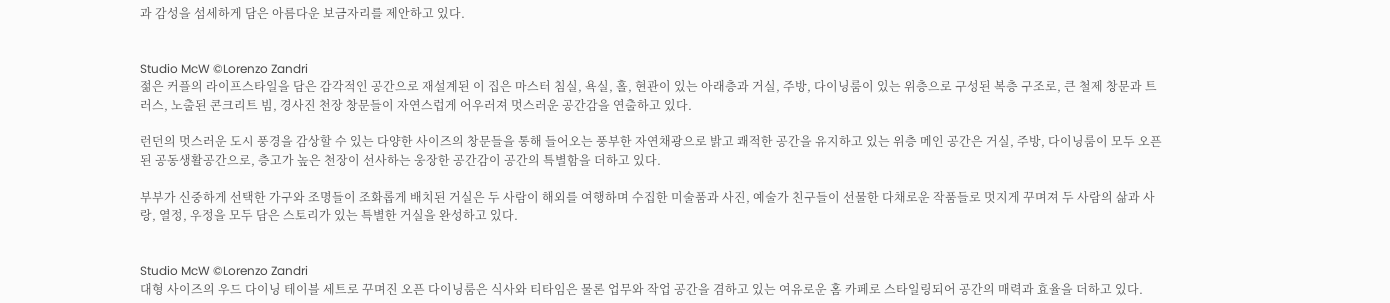과 감성을 섬세하게 담은 아름다운 보금자리를 제안하고 있다.


Studio McW ©Lorenzo Zandri
젊은 커플의 라이프스타일을 담은 감각적인 공간으로 재설계된 이 집은 마스터 침실, 욕실, 홀, 현관이 있는 아래층과 거실, 주방, 다이닝룸이 있는 위층으로 구성된 복층 구조로, 큰 철제 창문과 트러스, 노출된 콘크리트 빔, 경사진 천장 창문들이 자연스럽게 어우러져 멋스러운 공간감을 연출하고 있다.

런던의 멋스러운 도시 풍경을 감상할 수 있는 다양한 사이즈의 창문들을 통해 들어오는 풍부한 자연채광으로 밝고 쾌적한 공간을 유지하고 있는 위층 메인 공간은 거실, 주방, 다이닝룸이 모두 오픈된 공동생활공간으로, 층고가 높은 천장이 선사하는 웅장한 공간감이 공간의 특별함을 더하고 있다.

부부가 신중하게 선택한 가구와 조명들이 조화롭게 배치된 거실은 두 사람이 해외를 여행하며 수집한 미술품과 사진, 예술가 친구들이 선물한 다채로운 작품들로 멋지게 꾸며져 두 사람의 삶과 사랑, 열정, 우정을 모두 담은 스토리가 있는 특별한 거실을 완성하고 있다.


Studio McW ©Lorenzo Zandri
대형 사이즈의 우드 다이닝 테이블 세트로 꾸며진 오픈 다이닝룸은 식사와 티타임은 물론 업무와 작업 공간을 겸하고 있는 여유로운 홈 카페로 스타일링되어 공간의 매력과 효율을 더하고 있다.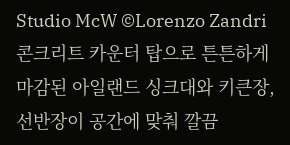Studio McW ©Lorenzo Zandri
콘크리트 카운터 탑으로 튼튼하게 마감된 아일랜드 싱크대와 키큰장, 선반장이 공간에 맞춰 깔끔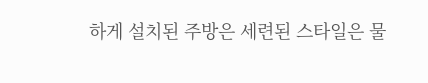하게 설치된 주방은 세련된 스타일은 물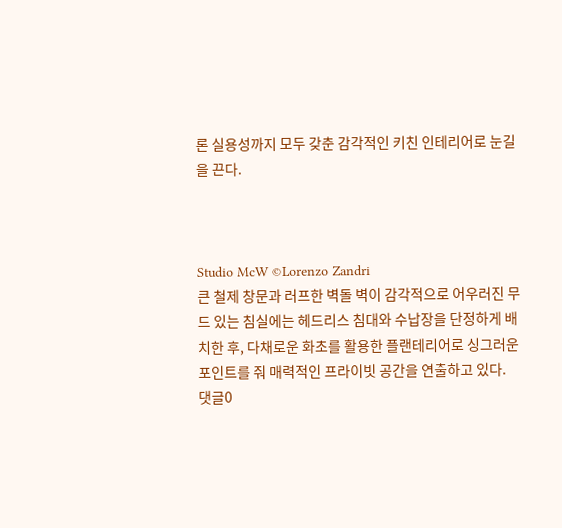론 실용성까지 모두 갖춘 감각적인 키친 인테리어로 눈길을 끈다.



Studio McW ©Lorenzo Zandri
큰 철제 창문과 러프한 벽돌 벽이 감각적으로 어우러진 무드 있는 침실에는 헤드리스 침대와 수납장을 단정하게 배치한 후, 다채로운 화초를 활용한 플랜테리어로 싱그러운 포인트를 줘 매력적인 프라이빗 공간을 연출하고 있다.
댓글0